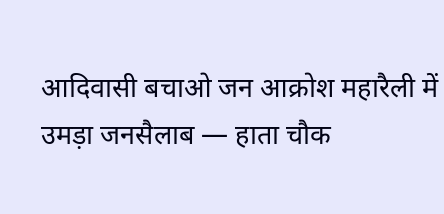आदिवासी बचाओ जन आक्रोश महारैली में उमड़ा जनसैलाब — हाता चौक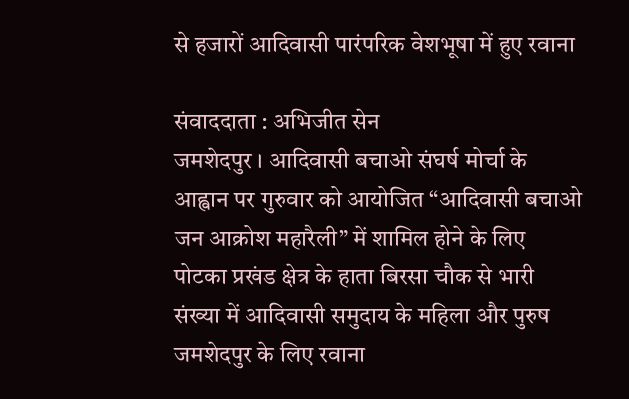से हजारों आदिवासी पारंपरिक वेशभूषा में हुए रवाना

संवाददाता : अभिजीत सेन
जमशेदपुर । आदिवासी बचाओ संघर्ष मोर्चा के आह्वान पर गुरुवार को आयोजित “आदिवासी बचाओ जन आक्रोश महारैली” में शामिल होने के लिए पोटका प्रखंड क्षेत्र के हाता बिरसा चौक से भारी संख्या में आदिवासी समुदाय के महिला और पुरुष जमशेदपुर के लिए रवाना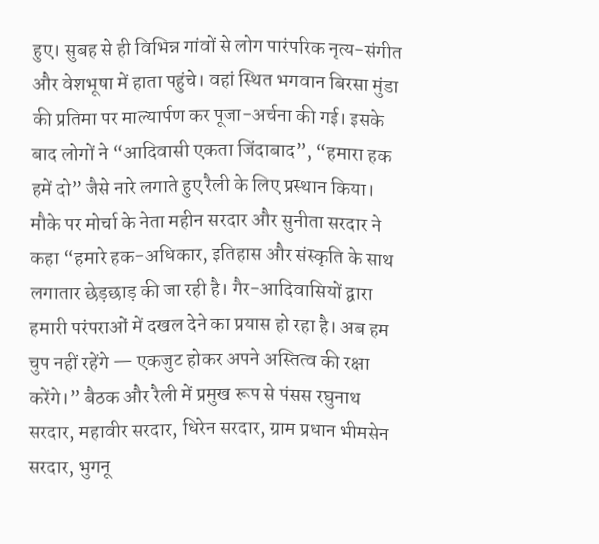हुए। सुबह से ही विभिन्न गांवों से लोग पारंपरिक नृत्य-संगीत और वेशभूषा में हाता पहुंचे। वहां स्थित भगवान बिरसा मुंडा की प्रतिमा पर माल्यार्पण कर पूजा-अर्चना की गई। इसके बाद लोगों ने “आदिवासी एकता जिंदाबाद”, “हमारा हक हमें दो” जैसे नारे लगाते हुए रैली के लिए प्रस्थान किया। मौके पर मोर्चा के नेता महीन सरदार और सुनीता सरदार ने कहा “हमारे हक-अधिकार, इतिहास और संस्कृति के साथ लगातार छेड़छाड़ की जा रही है। गैर-आदिवासियों द्वारा हमारी परंपराओं में दखल देने का प्रयास हो रहा है। अब हम चुप नहीं रहेंगे — एकजुट होकर अपने अस्तित्व की रक्षा करेंगे।” बैठक और रैली में प्रमुख रूप से पंसस रघुनाथ सरदार, महावीर सरदार, धिरेन सरदार, ग्राम प्रधान भीमसेन सरदार, भुगनू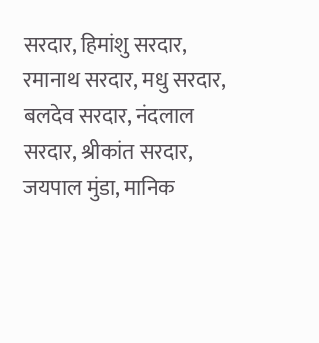सरदार, हिमांशु सरदार, रमानाथ सरदार, मधु सरदार, बलदेव सरदार, नंदलाल सरदार, श्रीकांत सरदार, जयपाल मुंडा, मानिक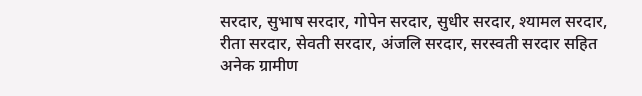सरदार, सुभाष सरदार, गोपेन सरदार, सुधीर सरदार, श्यामल सरदार, रीता सरदार, सेवती सरदार, अंजलि सरदार, सरस्वती सरदार सहित अनेक ग्रामीण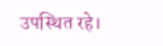उपस्थित रहे।